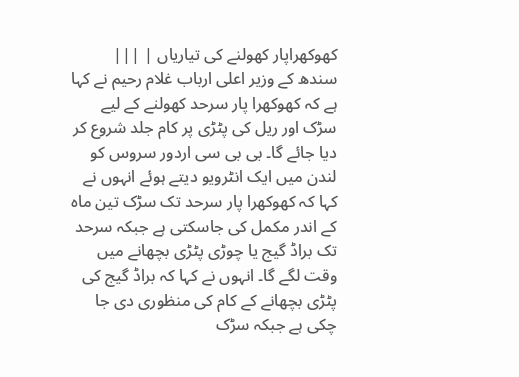کھوکھراپار کھولنے کی تیاریاں | |||
سندھ کے وزیر اعلی ارباب غلام رحیم نے کہا ہے کہ کھوکھرا پار سرحد کھولنے کے لیے سڑک اور ریل کی پٹڑی پر کام جلد شروع کر دیا جائے گا۔ بی بی سی اردور سروس کو لندن میں ایک انٹرویو دیتے ہوئے انہوں نے کہا کہ کھوکھرا پار سرحد تک سڑک تین ماہ کے اندر مکمل کی جاسکتی ہے جبکہ سرحد تک براڈ گیج یا چوڑی پٹڑی بچھانے میں وقت لگے گا۔ انہوں نے کہا کہ براڈ گیج کی پٹڑی بچھانے کے کام کی منظوری دی جا چکی ہے جبکہ سڑک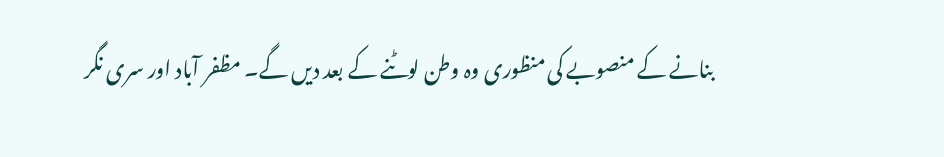بنانے کے منصوبے کی منظوری وہ وطن لوٹنے کے بعد دیں گے۔ مظفر آباد اور سری نگر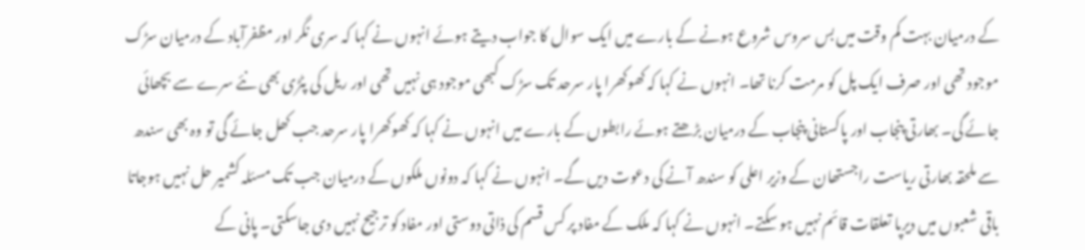کے درمیان بہت کم وقت میں بس سروس شروع ہونے کے بارے میں ایک سوال کا جواب دیتے ہوئے انہوں نے کہا کہ سری نگر اور مظفرآباد کے درمیان سڑک موجود تھی اور صرف ایک پل کو مرمت کرنا تھا۔ انہوں نے کہا کہ کھوکھرا پار سرحد تک سڑک کبھی موجود ہی نہیں تھی اور ریل کی پٹڑی بھی نئے سرے سے بچھائی جائے گی۔ بھارتی پنجاب اور پاکستانی پنجاب کے درمیان بڑھتے ہوئے رابطوں کے بارے میں انہوں نے کہا کہ کھوکھرا پار سرحد جب کھل جائے گی تو وہ بھی سندھ سے ملحقہ بھارتی ریاست راجستھان کے وزیر اعلی کو سندھ آنے کی دعوت دیں گے۔ انہوں نے کہا کہ دونوں ملکوں کے درمیان جب تک مسئلہ کشمیر حل نہیں ہوجاتا باقی شعبوں میں دیرپا تعلقات قائم نہیں ہو سکتے۔ انہوں نے کہا کہ ملک کے مفاد پر کس قسم کی ذاتی دوستی اور مفاد کو ترجیح نہیں دی جاسکتی۔ پانی کے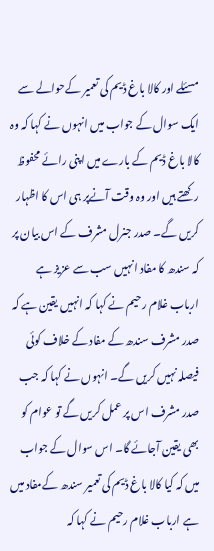مسئلے اور کالا باغ ڈیم کی تعمیر کےحوالے سے ایک سوال کے جواب میں انہوں نے کہا کہ وہ کالا باغ ڈیم کے بارے میں اپنی رائے محفوظ رکھتے ہیں اور وہ وقت آنےپر ہی اس کا اظہار کریں گے۔ صدر جنرل مشرف کے اس بیان پر کہ سندھ کا مفاد انہیں سب سے عزیز ہے ارباب غلام رحیم نے کہا کہ انہیں یقین ہے کہ صدر مشرف سندھ کے مفاد کے خلاف کوئی فیصلہ نہیں کریں گے۔ انہوں نے کہا کہ جب صدر مشرف اس پر عمل کریں گے تو عوام کو بھی یقین آجائے گا۔ اس سوال کے جواب میں کہ کیا کالا باغ ڈیم کی تعمیر سندھ کےمفاد میں ہے ارباب غلام رحیم نے کہا کہ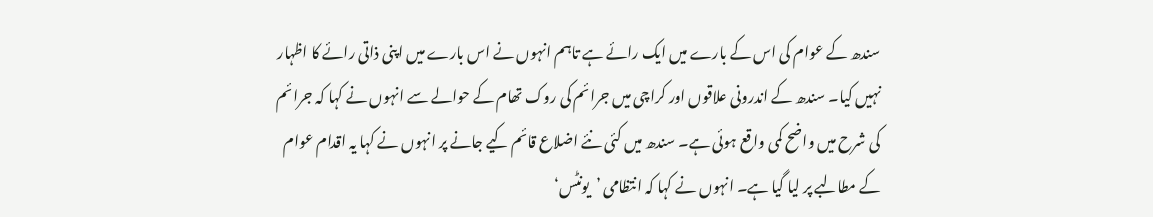سندھ کے عوام کی اس کے بارے میں ایک رائے ہے تاہم انہوں نے اس بارے میں اپنی ذاتی رائے کا اظہار نہیں کیا۔ سندھ کے اندرونی علاقوں اور کراچی میں جرائم کی روک تھام کے حوالے سے انہوں نے کہا کہ جرائم کی شرح میں واضح کمی واقع ہوئی ہے۔ سندھ میں کئی نئے اضلاع قائم کیے جانے پر انہوں نے کہا یہ اقدام عوام کے مطالبے پر لیا گیا ہے۔ انہوں نے کہا کہ انتظامی ’یونٹس‘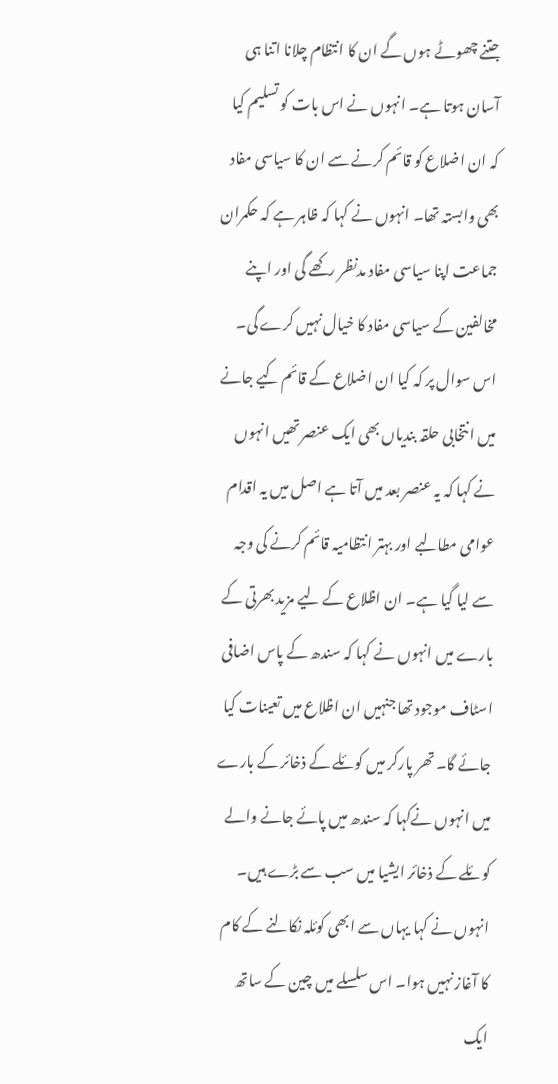جتنے چھوٹے ہوں گے ان کا انتظام چلانا اتنا ہی آسان ہوتا ہے۔ انہوں نے اس بات کو تسلیم کیا کہ ان اضلاع کو قائم کرنے سے ان کا سیاسی مفاد بھی وابستہ تھا۔ انہوں نے کہا کہ ظاہر ہے کہ حکمران جماعت اپنا سیاسی مفاد مدنظر رکھے گی اور اپنے مخالفین کے سیاسی مفاد کا خیال نہیں کرے گی۔ اس سوال پر کہ کیا ان اضلاع کے قائم کیے جانے میں انتخابی حلقہ بندیاں بھی ایک عنصر تھیں انہوں نے کہا کہ یہ عنصر بعد میں آتا ہے اصل میں یہ اقدام عوامی مطالبے اور بہتر انتظامیہ قائم کرنے کی وجہ سے لیا گیا ہے۔ ان اظلاع کے لیے مزید بھرتی کے بارے میں انہوں نے کہا کہ سندھ کے پاس اضافی اسٹاف موجود تھا جنہیں ان اظلاع میں تعینات کیا جائے گا۔ تھر پارکر میں کوئلے کے ذخائر کے بارے میں انہوں نےکہا کہ سندھ میں پائے جانے والے کوئلے کے ذخائر ایشیا میں سب سے بڑے ہیں۔ انہوں نے کہا یہاں سے ابھی کوئلہ نکالنے کے کام کا آغاز نہیں ہوا۔ اس سلسلے میں چین کے ساتھ ایک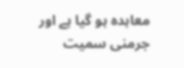معاہدہ ہو گیا ہے اور جرمنی سمیت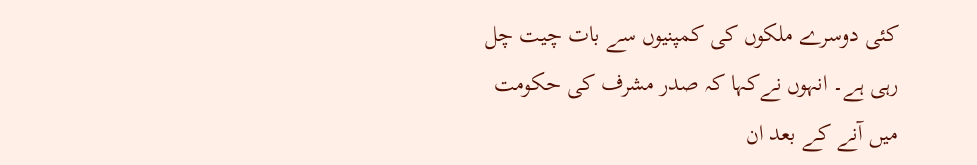کئی دوسرے ملکوں کی کمپنیوں سے بات چیت چل رہی ہے۔ انہوں نےکہا کہ صدر مشرف کی حکومت میں آنے کے بعد ان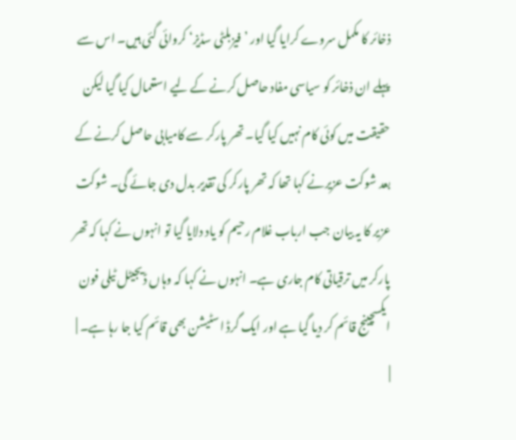ذخائر کا مکمل سروے کرایا گیا اور ’فیزبلٹی سڈیز‘ کروائی گئی ہیں۔ اس سے پہلے ان ذخائر کو سیاسی مفاد حاصل کرنے کے لیے استعمال کیا گیا لیکن حقیقت میں کوئی کام نہیں کیا گیا۔ تھر پارکر سے کامیابی حاصل کرنے کے بعد شوکت عزیرنے کہا تھا کہ تھر پارکر کی تقدیر بدل دی جائے گی۔ شوکت عزیر کا یہ بیان جب ارباب غلام رحیم کو یاد دلایا گیا تو انہوں نے کہا کہ تھر پارکر میں ترقیاتی کام جاری ہے۔ انہوں نے کہا کہ وہاں ڈیجیٹل ٹیلی فون ایکسچینج قائم کر دیا گیا ہے اور ایک گرڈ اسٹیشن بھی قائم کیا جا رہا ہے۔ |
|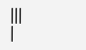|||
|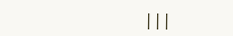|||